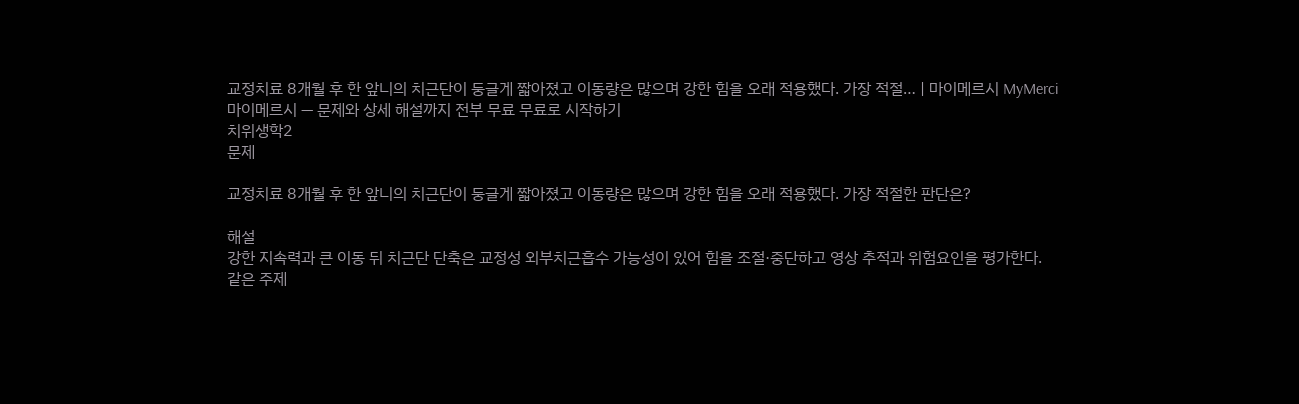교정치료 8개월 후 한 앞니의 치근단이 둥글게 짧아졌고 이동량은 많으며 강한 힘을 오래 적용했다. 가장 적절… | 마이메르시 MyMerci
마이메르시 — 문제와 상세 해설까지 전부 무료 무료로 시작하기
치위생학2
문제

교정치료 8개월 후 한 앞니의 치근단이 둥글게 짧아졌고 이동량은 많으며 강한 힘을 오래 적용했다. 가장 적절한 판단은?

해설
강한 지속력과 큰 이동 뒤 치근단 단축은 교정성 외부치근흡수 가능성이 있어 힘을 조절·중단하고 영상 추적과 위험요인을 평가한다.
같은 주제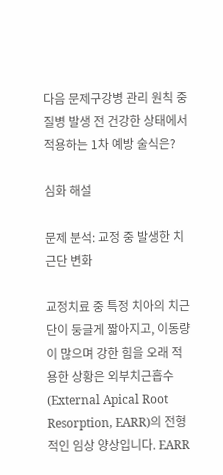다음 문제구강병 관리 원칙 중 질병 발생 전 건강한 상태에서 적용하는 1차 예방 술식은?

심화 해설

문제 분석: 교정 중 발생한 치근단 변화

교정치료 중 특정 치아의 치근단이 둥글게 짧아지고, 이동량이 많으며 강한 힘을 오래 적용한 상황은 외부치근흡수(External Apical Root Resorption, EARR)의 전형적인 임상 양상입니다. EARR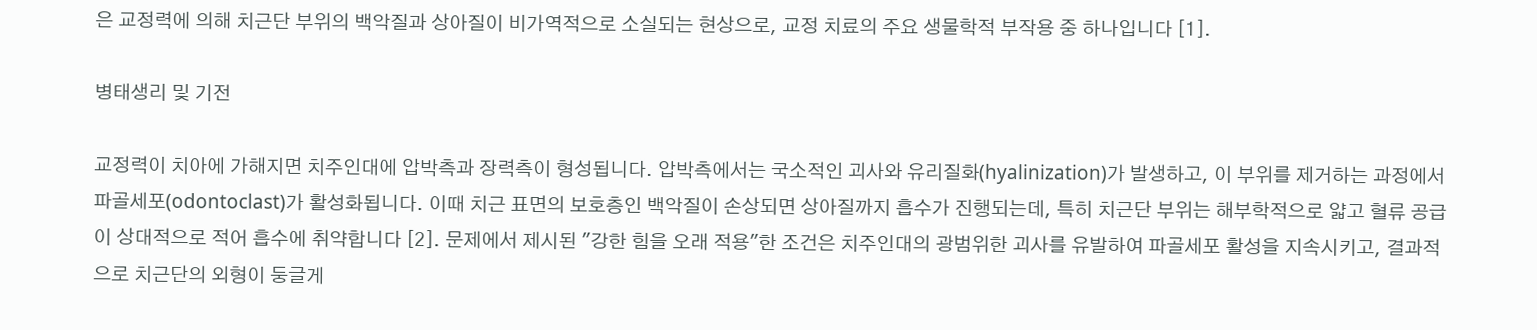은 교정력에 의해 치근단 부위의 백악질과 상아질이 비가역적으로 소실되는 현상으로, 교정 치료의 주요 생물학적 부작용 중 하나입니다 [1].

병태생리 및 기전

교정력이 치아에 가해지면 치주인대에 압박측과 장력측이 형성됩니다. 압박측에서는 국소적인 괴사와 유리질화(hyalinization)가 발생하고, 이 부위를 제거하는 과정에서 파골세포(odontoclast)가 활성화됩니다. 이때 치근 표면의 보호층인 백악질이 손상되면 상아질까지 흡수가 진행되는데, 특히 치근단 부위는 해부학적으로 얇고 혈류 공급이 상대적으로 적어 흡수에 취약합니다 [2]. 문제에서 제시된 "강한 힘을 오래 적용"한 조건은 치주인대의 광범위한 괴사를 유발하여 파골세포 활성을 지속시키고, 결과적으로 치근단의 외형이 둥글게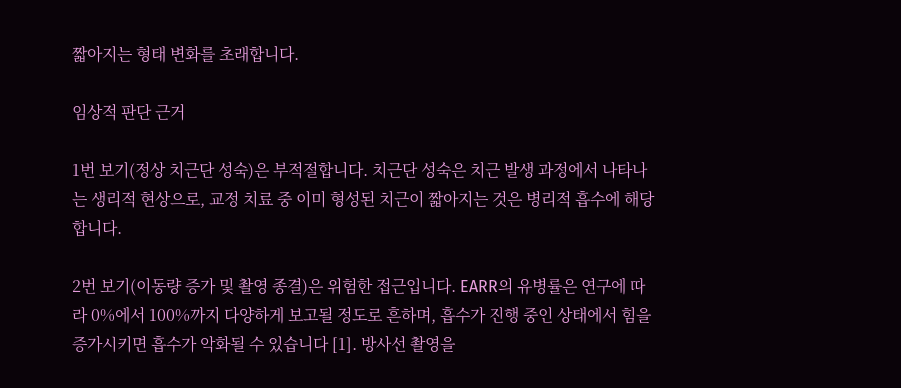짧아지는 형태 변화를 초래합니다.

임상적 판단 근거

1번 보기(정상 치근단 성숙)은 부적절합니다. 치근단 성숙은 치근 발생 과정에서 나타나는 생리적 현상으로, 교정 치료 중 이미 형성된 치근이 짧아지는 것은 병리적 흡수에 해당합니다.

2번 보기(이동량 증가 및 촬영 종결)은 위험한 접근입니다. EARR의 유병률은 연구에 따라 0%에서 100%까지 다양하게 보고될 정도로 흔하며, 흡수가 진행 중인 상태에서 힘을 증가시키면 흡수가 악화될 수 있습니다 [1]. 방사선 촬영을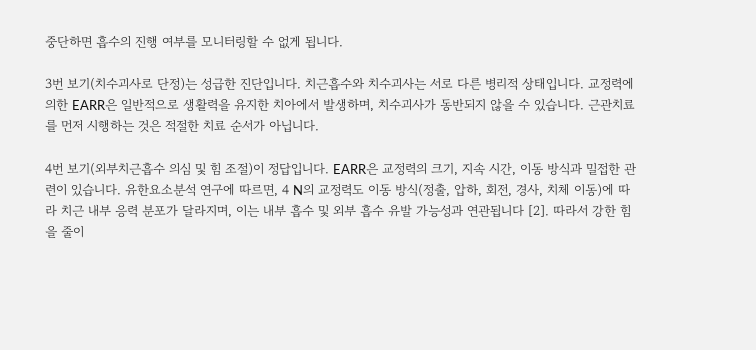중단하면 흡수의 진행 여부를 모니터링할 수 없게 됩니다.

3번 보기(치수괴사로 단정)는 성급한 진단입니다. 치근흡수와 치수괴사는 서로 다른 병리적 상태입니다. 교정력에 의한 EARR은 일반적으로 생활력을 유지한 치아에서 발생하며, 치수괴사가 동반되지 않을 수 있습니다. 근관치료를 먼저 시행하는 것은 적절한 치료 순서가 아닙니다.

4번 보기(외부치근흡수 의심 및 힘 조절)이 정답입니다. EARR은 교정력의 크기, 지속 시간, 이동 방식과 밀접한 관련이 있습니다. 유한요소분석 연구에 따르면, 4 N의 교정력도 이동 방식(정출, 압하, 회전, 경사, 치체 이동)에 따라 치근 내부 응력 분포가 달라지며, 이는 내부 흡수 및 외부 흡수 유발 가능성과 연관됩니다 [2]. 따라서 강한 힘을 줄이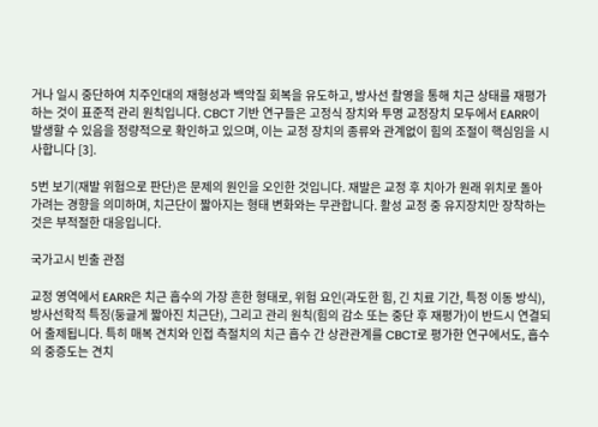거나 일시 중단하여 치주인대의 재형성과 백악질 회복을 유도하고, 방사선 촬영을 통해 치근 상태를 재평가하는 것이 표준적 관리 원칙입니다. CBCT 기반 연구들은 고정식 장치와 투명 교정장치 모두에서 EARR이 발생할 수 있음을 정량적으로 확인하고 있으며, 이는 교정 장치의 종류와 관계없이 힘의 조절이 핵심임을 시사합니다 [3].

5번 보기(재발 위험으로 판단)은 문제의 원인을 오인한 것입니다. 재발은 교정 후 치아가 원래 위치로 돌아가려는 경향을 의미하며, 치근단이 짧아지는 형태 변화와는 무관합니다. 활성 교정 중 유지장치만 장착하는 것은 부적절한 대응입니다.

국가고시 빈출 관점

교정 영역에서 EARR은 치근 흡수의 가장 흔한 형태로, 위험 요인(과도한 힘, 긴 치료 기간, 특정 이동 방식), 방사선학적 특징(둥글게 짧아진 치근단), 그리고 관리 원칙(힘의 감소 또는 중단 후 재평가)이 반드시 연결되어 출제됩니다. 특히 매복 견치와 인접 측절치의 치근 흡수 간 상관관계를 CBCT로 평가한 연구에서도, 흡수의 중증도는 견치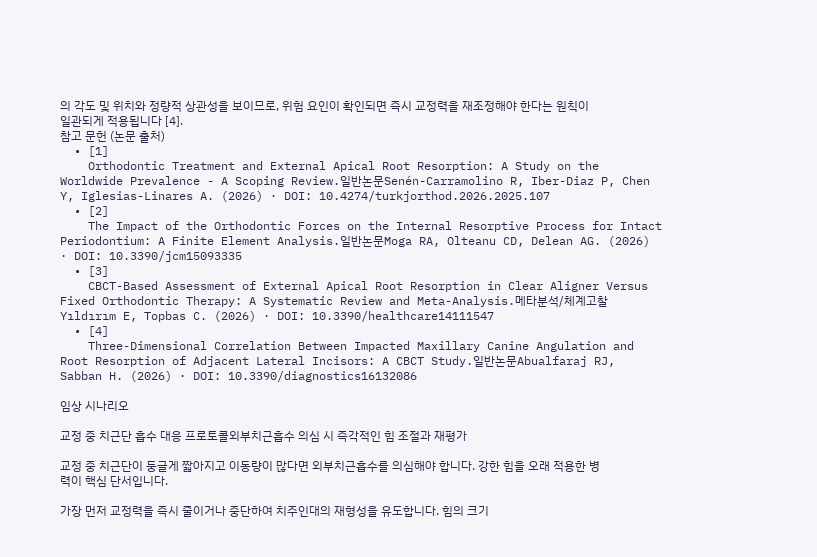의 각도 및 위치와 정량적 상관성을 보이므로, 위험 요인이 확인되면 즉시 교정력을 재조정해야 한다는 원칙이 일관되게 적용됩니다 [4].
참고 문헌 (논문 출처)
  • [1]
    Orthodontic Treatment and External Apical Root Resorption: A Study on the Worldwide Prevalence - A Scoping Review.일반논문Senén-Carramolino R, Iber-Diaz P, Chen Y, Iglesias-Linares A. (2026) · DOI: 10.4274/turkjorthod.2026.2025.107
  • [2]
    The Impact of the Orthodontic Forces on the Internal Resorptive Process for Intact Periodontium: A Finite Element Analysis.일반논문Moga RA, Olteanu CD, Delean AG. (2026) · DOI: 10.3390/jcm15093335
  • [3]
    CBCT-Based Assessment of External Apical Root Resorption in Clear Aligner Versus Fixed Orthodontic Therapy: A Systematic Review and Meta-Analysis.메타분석/체계고찰Yıldırım E, Topbas C. (2026) · DOI: 10.3390/healthcare14111547
  • [4]
    Three-Dimensional Correlation Between Impacted Maxillary Canine Angulation and Root Resorption of Adjacent Lateral Incisors: A CBCT Study.일반논문Abualfaraj RJ, Sabban H. (2026) · DOI: 10.3390/diagnostics16132086

임상 시나리오

교정 중 치근단 흡수 대응 프로토콜외부치근흡수 의심 시 즉각적인 힘 조절과 재평가

교정 중 치근단이 둥글게 짧아지고 이동량이 많다면 외부치근흡수를 의심해야 합니다. 강한 힘을 오래 적용한 병력이 핵심 단서입니다.

가장 먼저 교정력을 즉시 줄이거나 중단하여 치주인대의 재형성을 유도합니다. 힘의 크기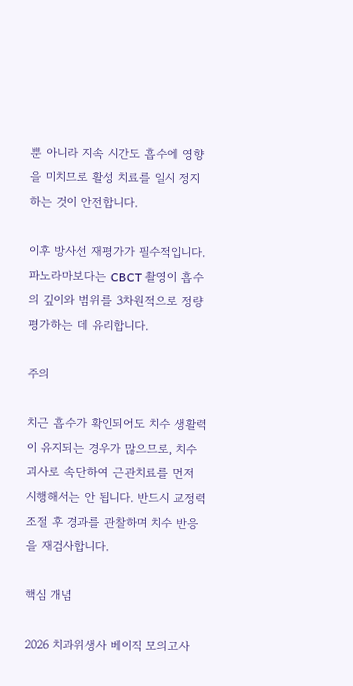뿐 아니라 지속 시간도 흡수에 영향을 미치므로 활성 치료를 일시 정지하는 것이 안전합니다.

이후 방사선 재평가가 필수적입니다. 파노라마보다는 CBCT 촬영이 흡수의 깊이와 범위를 3차원적으로 정량 평가하는 데 유리합니다.

주의

치근 흡수가 확인되어도 치수 생활력이 유지되는 경우가 많으므로, 치수괴사로 속단하여 근관치료를 먼저 시행해서는 안 됩니다. 반드시 교정력 조절 후 경과를 관찰하며 치수 반응을 재검사합니다.

핵심 개념

2026 치과위생사 베이직 모의고사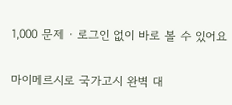1,000 문제 · 로그인 없이 바로 볼 수 있어요

마이메르시로 국가고시 완벽 대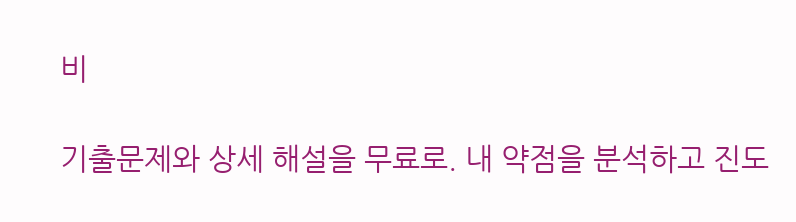비

기출문제와 상세 해설을 무료로. 내 약점을 분석하고 진도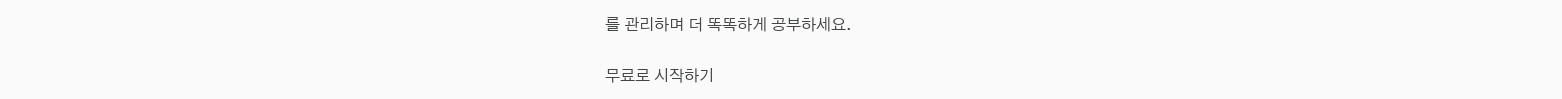를 관리하며 더 똑똑하게 공부하세요.

무료로 시작하기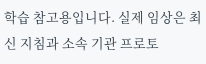학습 참고용입니다. 실제 임상은 최신 지침과 소속 기관 프로토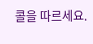콜을 따르세요.